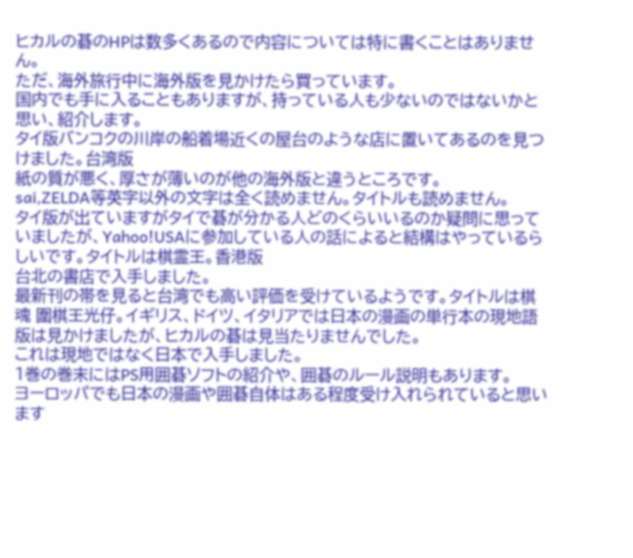ヒカルの碁のHPは数多くあるので内容については特に書くことはありません。
ただ、海外旅行中に海外版を見かけたら買っています。
国内でも手に入ることもありますが、持っている人も少ないのではないかと思い、紹介します。
タイ版バンコクの川岸の船着場近くの屋台のような店に置いてあるのを見つけました。台湾版
紙の質が悪く、厚さが薄いのが他の海外版と違うところです。
sai,ZELDA等英字以外の文字は全く読めません。タイトルも読めません。
タイ版が出ていますがタイで碁が分かる人どのくらいいるのか疑問に思っていましたが、Yahoo!USAに参加している人の話によると結構はやっているらしいです。タイトルは棋霊王。香港版
台北の書店で入手しました。
最新刊の帯を見ると台湾でも高い評価を受けているようです。タイトルは棋魂 圍棋王光仔。イギリス、ドイツ、イタリアでは日本の漫画の単行本の現地語版は見かけましたが、ヒカルの碁は見当たりませんでした。
これは現地ではなく日本で入手しました。
1巻の巻末にはPS用囲碁ソフトの紹介や、囲碁のルール説明もあります。
ヨーロッパでも日本の漫画や囲碁自体はある程度受け入れられていると思います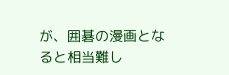が、囲碁の漫画となると相当難し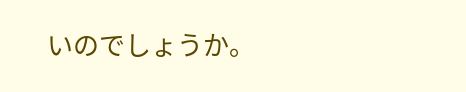いのでしょうか。